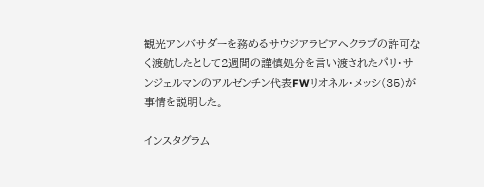観光アンバサダーを務めるサウジアラビアへクラブの許可なく渡航したとして2週間の謹慎処分を言い渡されたパリ・サンジェルマンのアルゼンチン代表FWリオネル・メッシ(35)が事情を説明した。

インスタグラム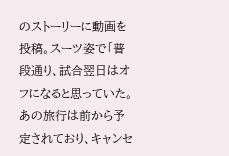のストーリーに動画を投稿。スーツ姿で「普段通り、試合翌日はオフになると思っていた。あの旅行は前から予定されており、キャンセ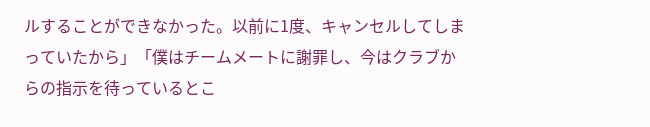ルすることができなかった。以前に1度、キャンセルしてしまっていたから」「僕はチームメートに謝罪し、今はクラブからの指示を待っているとこ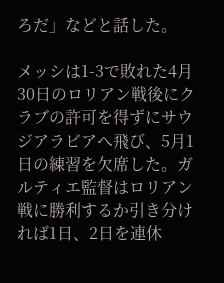ろだ」などと話した。

メッシは1-3で敗れた4月30日のロリアン戦後にクラブの許可を得ずにサウジアラビアへ飛び、5月1日の練習を欠席した。ガルティエ監督はロリアン戦に勝利するか引き分ければ1日、2日を連休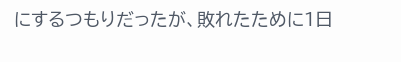にするつもりだったが、敗れたために1日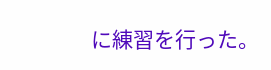に練習を行った。